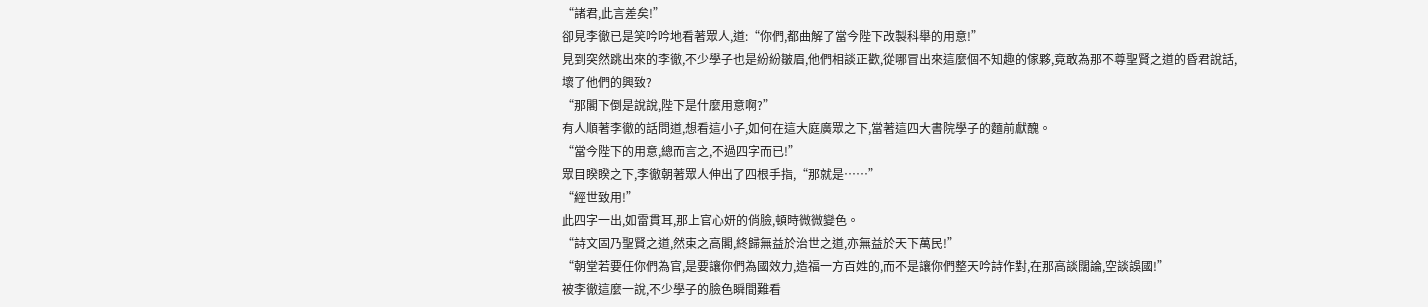“諸君,此言差矣!”
卻見李徹已是笑吟吟地看著眾人,道:“你們,都曲解了當今陛下改製科舉的用意!”
見到突然跳出來的李徹,不少學子也是紛紛皺眉,他們相談正歡,從哪冒出來這麼個不知趣的傢夥,竟敢為那不尊聖賢之道的昏君說話,壞了他們的興致?
“那閣下倒是說說,陛下是什麼用意啊?”
有人順著李徹的話問道,想看這小子,如何在這大庭廣眾之下,當著這四大書院學子的麵前獻醜。
“當今陛下的用意,總而言之,不過四字而已!”
眾目睽睽之下,李徹朝著眾人伸出了四根手指,“那就是……”
“經世致用!”
此四字一出,如雷貫耳,那上官心妍的俏臉,頓時微微變色。
“詩文固乃聖賢之道,然束之高閣,終歸無益於治世之道,亦無益於天下萬民!”
“朝堂若要任你們為官,是要讓你們為國效力,造福一方百姓的,而不是讓你們整天吟詩作對,在那高談闊論,空談誤國!”
被李徹這麼一說,不少學子的臉色瞬間難看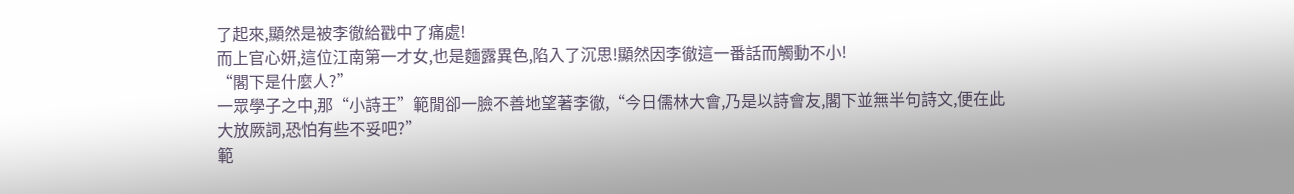了起來,顯然是被李徹給戳中了痛處!
而上官心妍,這位江南第一才女,也是麵露異色,陷入了沉思!顯然因李徹這一番話而觸動不小!
“閣下是什麼人?”
一眾學子之中,那“小詩王”範閒卻一臉不善地望著李徹,“今日儒林大會,乃是以詩會友,閣下並無半句詩文,便在此大放厥詞,恐怕有些不妥吧?”
範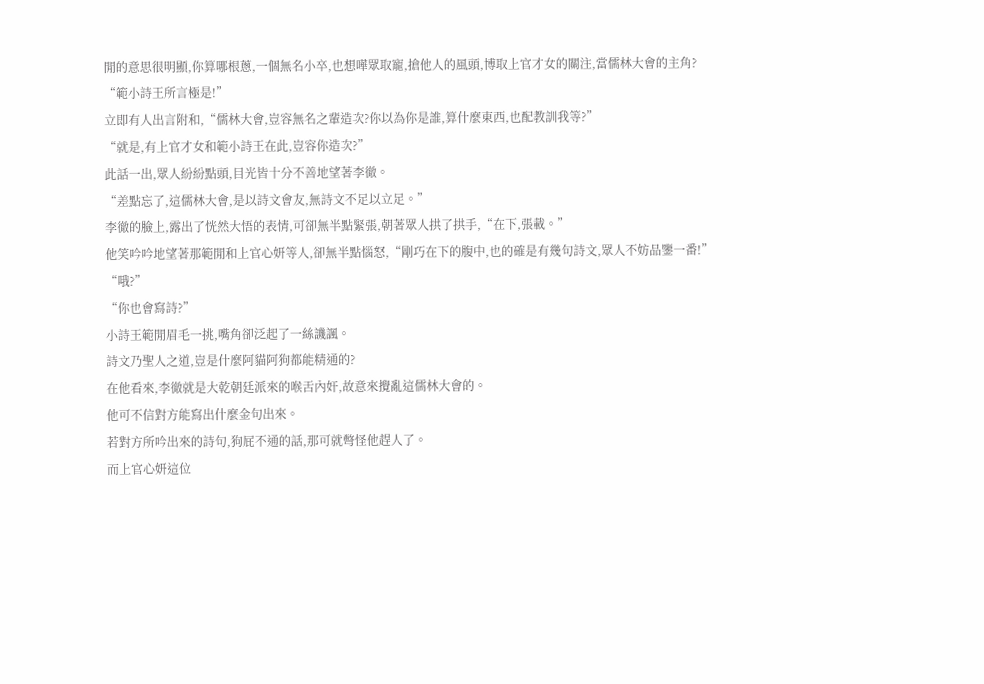閒的意思很明顯,你算哪根蔥,一個無名小卒,也想嘩眾取寵,搶他人的風頭,博取上官才女的關注,當儒林大會的主角?
“範小詩王所言極是!”
立即有人出言附和,“儒林大會,豈容無名之輩造次?你以為你是誰,算什麼東西,也配教訓我等?”
“就是,有上官才女和範小詩王在此,豈容你造次?”
此話一出,眾人紛紛點頭,目光皆十分不善地望著李徹。
“差點忘了,這儒林大會,是以詩文會友,無詩文不足以立足。”
李徹的臉上,露出了恍然大悟的表情,可卻無半點緊張,朝著眾人拱了拱手,“在下,張載。”
他笑吟吟地望著那範閒和上官心妍等人,卻無半點惱怒,“剛巧在下的腹中,也的確是有幾句詩文,眾人不妨品鑒一番!”
“哦?”
“你也會寫詩?”
小詩王範閒眉毛一挑,嘴角卻泛起了一絲譏諷。
詩文乃聖人之道,豈是什麼阿貓阿狗都能精通的?
在他看來,李徹就是大乾朝廷派來的喉舌內奸,故意來攪亂這儒林大會的。
他可不信對方能寫出什麼金句出來。
若對方所吟出來的詩句,狗屁不通的話,那可就彆怪他趕人了。
而上官心妍這位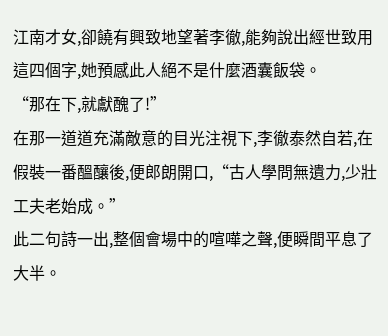江南才女,卻饒有興致地望著李徹,能夠說出經世致用這四個字,她預感此人絕不是什麼酒囊飯袋。
“那在下,就獻醜了!”
在那一道道充滿敵意的目光注視下,李徹泰然自若,在假裝一番醞釀後,便郎朗開口,“古人學問無遺力,少壯工夫老始成。”
此二句詩一出,整個會場中的喧嘩之聲,便瞬間平息了大半。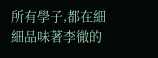所有學子,都在細細品味著李徹的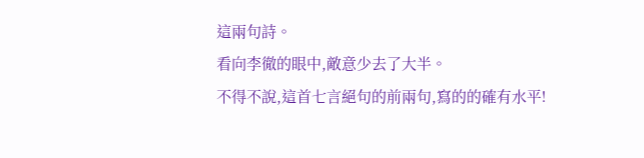這兩句詩。
看向李徹的眼中,敵意少去了大半。
不得不說,這首七言絕句的前兩句,寫的的確有水平!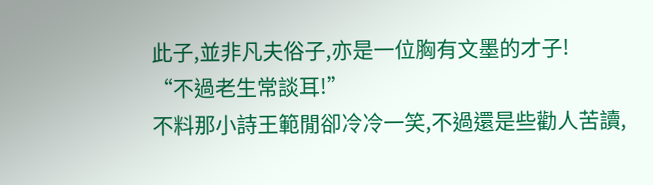此子,並非凡夫俗子,亦是一位胸有文墨的才子!
“不過老生常談耳!”
不料那小詩王範閒卻冷冷一笑,不過還是些勸人苦讀,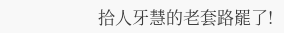拾人牙慧的老套路罷了!